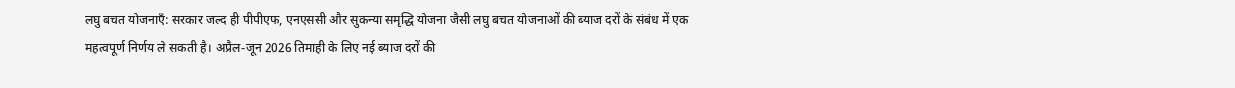लघु बचत योजनाएँ: सरकार जल्द ही पीपीएफ, एनएससी और सुकन्या समृद्धि योजना जैसी लघु बचत योजनाओं की ब्याज दरों के संबंध में एक महत्वपूर्ण निर्णय ले सकती है। अप्रैल-जून 2026 तिमाही के लिए नई ब्याज दरों की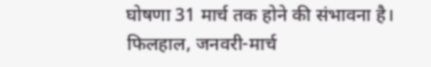घोषणा 31 मार्च तक होने की संभावना है। फिलहाल, जनवरी-मार्च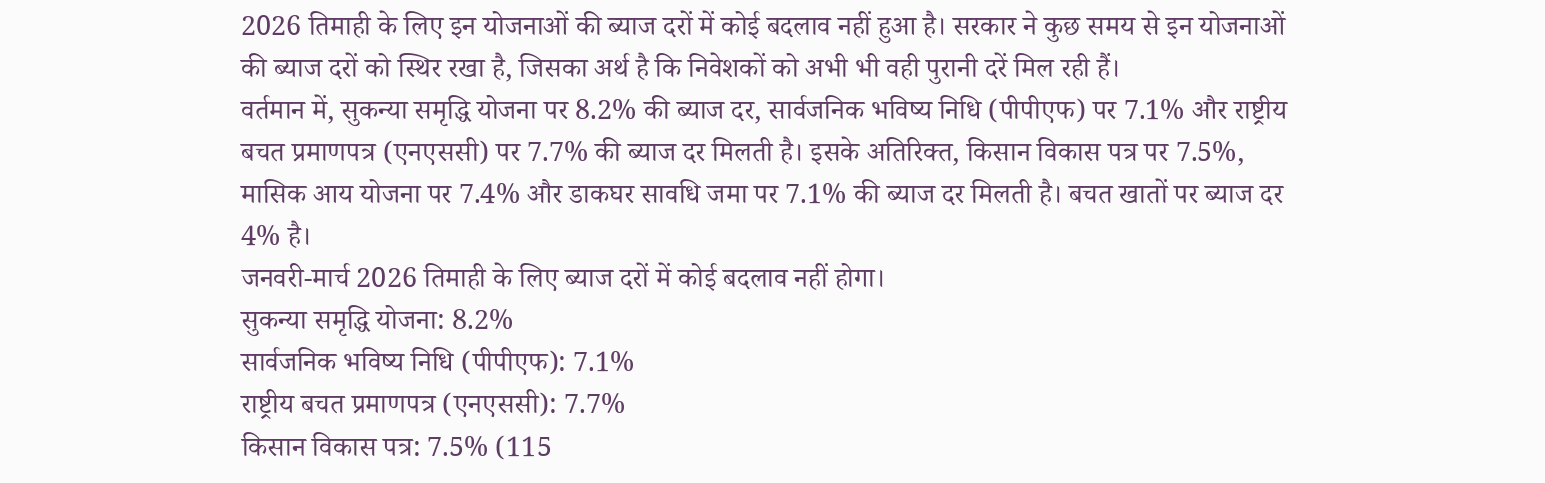2026 तिमाही के लिए इन योजनाओं की ब्याज दरों में कोई बदलाव नहीं हुआ है। सरकार ने कुछ समय से इन योजनाओं की ब्याज दरों को स्थिर रखा है, जिसका अर्थ है कि निवेशकों को अभी भी वही पुरानी दरें मिल रही हैं।
वर्तमान में, सुकन्या समृद्धि योजना पर 8.2% की ब्याज दर, सार्वजनिक भविष्य निधि (पीपीएफ) पर 7.1% और राष्ट्रीय बचत प्रमाणपत्र (एनएससी) पर 7.7% की ब्याज दर मिलती है। इसके अतिरिक्त, किसान विकास पत्र पर 7.5%, मासिक आय योजना पर 7.4% और डाकघर सावधि जमा पर 7.1% की ब्याज दर मिलती है। बचत खातों पर ब्याज दर 4% है।
जनवरी-मार्च 2026 तिमाही के लिए ब्याज दरों में कोई बदलाव नहीं होगा।
सुकन्या समृद्धि योजना: 8.2%
सार्वजनिक भविष्य निधि (पीपीएफ): 7.1%
राष्ट्रीय बचत प्रमाणपत्र (एनएससी): 7.7%
किसान विकास पत्र: 7.5% (115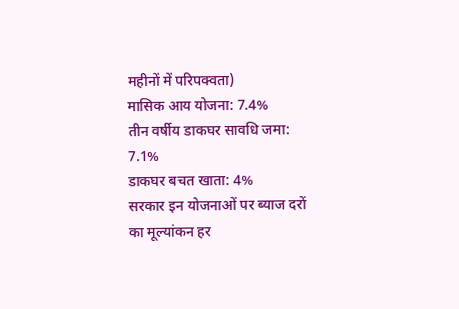महीनों में परिपक्वता)
मासिक आय योजना: 7.4%
तीन वर्षीय डाकघर सावधि जमा: 7.1%
डाकघर बचत खाता: 4%
सरकार इन योजनाओं पर ब्याज दरों का मूल्यांकन हर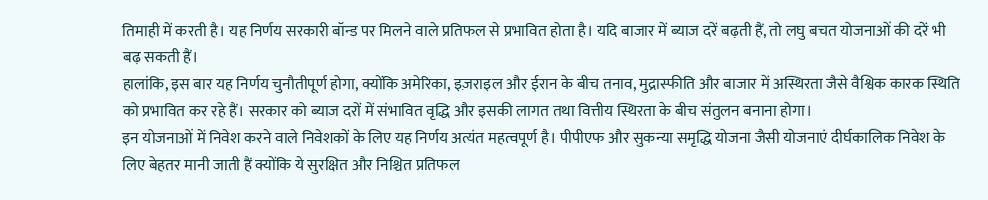तिमाही में करती है। यह निर्णय सरकारी बॉन्ड पर मिलने वाले प्रतिफल से प्रभावित होता है। यदि बाजार में ब्याज दरें बढ़ती हैं, तो लघु बचत योजनाओं की दरें भी बढ़ सकती हैं।
हालांकि, इस बार यह निर्णय चुनौतीपूर्ण होगा, क्योंकि अमेरिका, इज़राइल और ईरान के बीच तनाव, मुद्रास्फीति और बाजार में अस्थिरता जैसे वैश्विक कारक स्थिति को प्रभावित कर रहे हैं। सरकार को ब्याज दरों में संभावित वृद्धि और इसकी लागत तथा वित्तीय स्थिरता के बीच संतुलन बनाना होगा।
इन योजनाओं में निवेश करने वाले निवेशकों के लिए यह निर्णय अत्यंत महत्वपूर्ण है। पीपीएफ और सुकन्या समृद्धि योजना जैसी योजनाएं दीर्घकालिक निवेश के लिए बेहतर मानी जाती हैं क्योंकि ये सुरक्षित और निश्चित प्रतिफल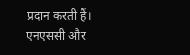प्रदान करती हैं। एनएससी और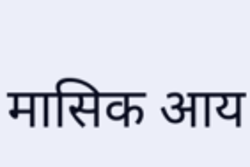मासिक आय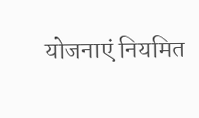योजनाएं नियमित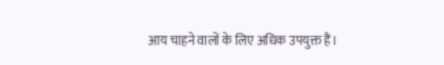आय चाहने वालों के लिए अधिक उपयुक्त हैं।